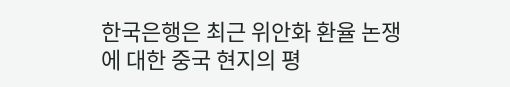한국은행은 최근 위안화 환율 논쟁에 대한 중국 현지의 평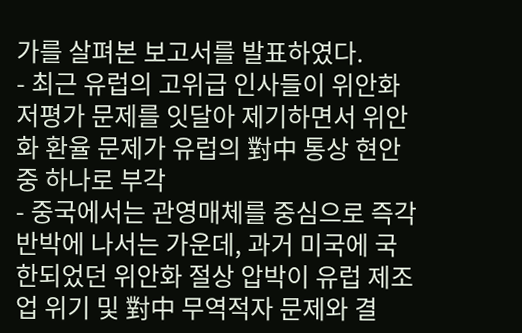가를 살펴본 보고서를 발표하였다.
- 최근 유럽의 고위급 인사들이 위안화 저평가 문제를 잇달아 제기하면서 위안화 환율 문제가 유럽의 對中 통상 현안 중 하나로 부각
- 중국에서는 관영매체를 중심으로 즉각 반박에 나서는 가운데, 과거 미국에 국한되었던 위안화 절상 압박이 유럽 제조업 위기 및 對中 무역적자 문제와 결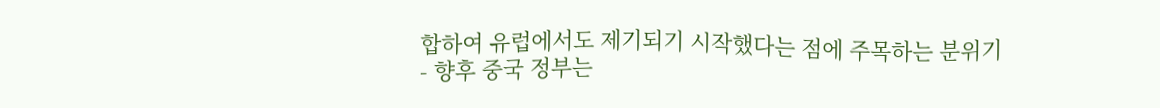합하여 유럽에서도 제기되기 시작했다는 점에 주목하는 분위기
- 향후 중국 정부는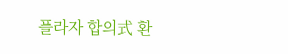플라자 합의式 환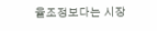율조정보다는 시장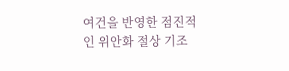여건을 반영한 점진적인 위안화 절상 기조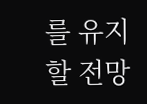를 유지할 전망